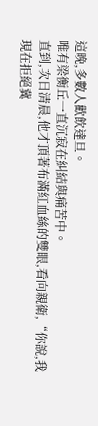這晚,多數人歡飲達旦。
唯有梁衡丘一直沉寂在糾結與痛苦中。
直到,次日清晨,他才頂著布滿紅血絲的雙眼,看向親衛,“你說,我現在拒絕冀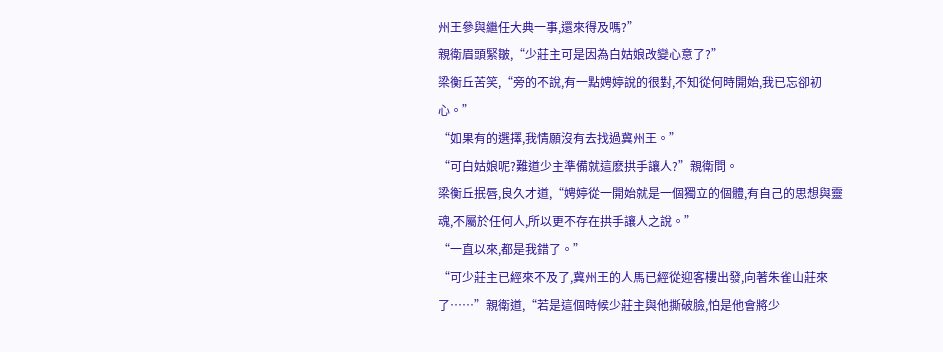州王參與繼任大典一事,還來得及嗎?”
親衛眉頭緊皺,“少莊主可是因為白姑娘改變心意了?”
梁衡丘苦笑,“旁的不說,有一點娉婷說的很對,不知從何時開始,我已忘卻初心。”
“如果有的選擇,我情願沒有去找過冀州王。”
“可白姑娘呢?難道少主準備就這麽拱手讓人?”親衛問。
梁衡丘抿唇,良久才道,“娉婷從一開始就是一個獨立的個體,有自己的思想與靈魂,不屬於任何人,所以更不存在拱手讓人之說。”
“一直以來,都是我錯了。”
“可少莊主已經來不及了,冀州王的人馬已經從迎客樓出發,向著朱雀山莊來了……”親衛道,“若是這個時候少莊主與他撕破臉,怕是他會將少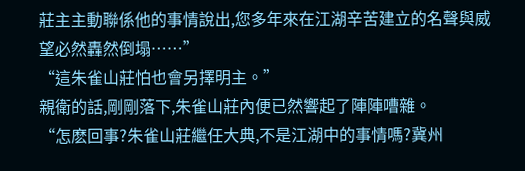莊主主動聯係他的事情說出,您多年來在江湖辛苦建立的名聲與威望必然轟然倒塌……”
“這朱雀山莊怕也會另擇明主。”
親衛的話,剛剛落下,朱雀山莊內便已然響起了陣陣嘈雜。
“怎麽回事?朱雀山莊繼任大典,不是江湖中的事情嗎?冀州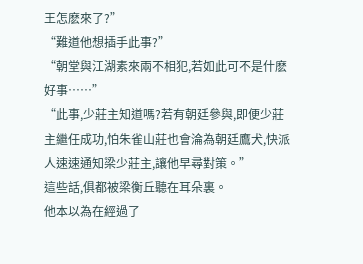王怎麽來了?”
“難道他想插手此事?”
“朝堂與江湖素來兩不相犯,若如此可不是什麽好事……”
“此事,少莊主知道嗎?若有朝廷參與,即便少莊主繼任成功,怕朱雀山莊也會淪為朝廷鷹犬,快派人速速通知梁少莊主,讓他早尋對策。”
這些話,俱都被梁衡丘聽在耳朵裏。
他本以為在經過了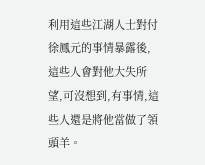利用這些江湖人士對付徐鳳元的事情暴露後,這些人會對他大失所望,可沒想到,有事情,這些人還是將他當做了領頭羊。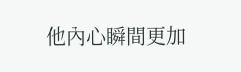他內心瞬間更加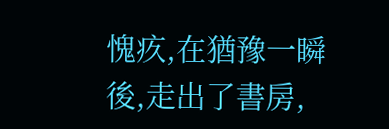愧疚,在猶豫一瞬後,走出了書房,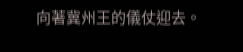向著冀州王的儀仗迎去。